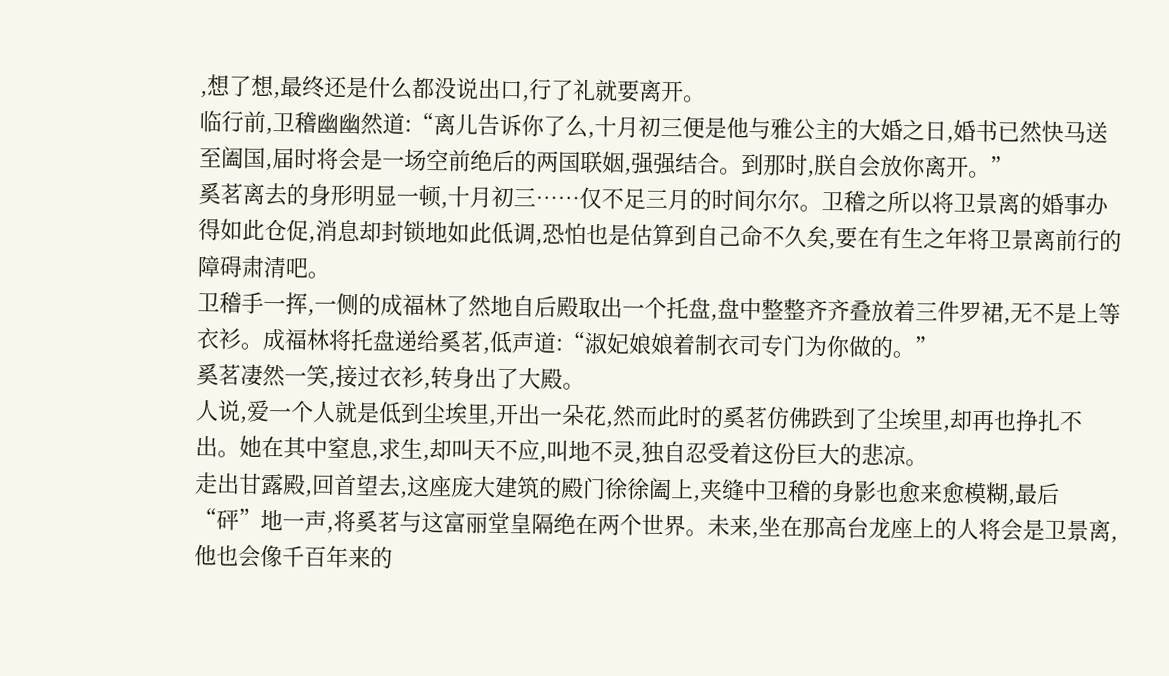,想了想,最终还是什么都没说出口,行了礼就要离开。
临行前,卫稽幽幽然道:“离儿告诉你了么,十月初三便是他与雅公主的大婚之日,婚书已然快马送至阖国,届时将会是一场空前绝后的两国联姻,强强结合。到那时,朕自会放你离开。”
奚茗离去的身形明显一顿,十月初三……仅不足三月的时间尔尔。卫稽之所以将卫景离的婚事办得如此仓促,消息却封锁地如此低调,恐怕也是估算到自己命不久矣,要在有生之年将卫景离前行的障碍肃清吧。
卫稽手一挥,一侧的成福林了然地自后殿取出一个托盘,盘中整整齐齐叠放着三件罗裙,无不是上等衣衫。成福林将托盘递给奚茗,低声道:“淑妃娘娘着制衣司专门为你做的。”
奚茗凄然一笑,接过衣衫,转身出了大殿。
人说,爱一个人就是低到尘埃里,开出一朵花,然而此时的奚茗仿佛跌到了尘埃里,却再也挣扎不出。她在其中窒息,求生,却叫天不应,叫地不灵,独自忍受着这份巨大的悲凉。
走出甘露殿,回首望去,这座庞大建筑的殿门徐徐阖上,夹缝中卫稽的身影也愈来愈模糊,最后“砰”地一声,将奚茗与这富丽堂皇隔绝在两个世界。未来,坐在那高台龙座上的人将会是卫景离,他也会像千百年来的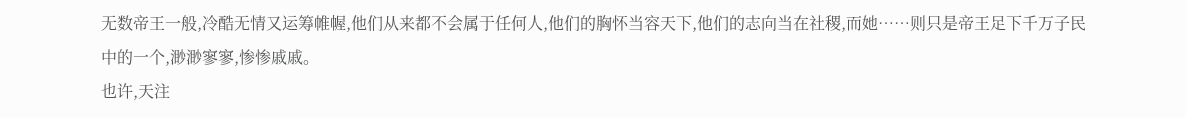无数帝王一般,冷酷无情又运筹帷幄,他们从来都不会属于任何人,他们的胸怀当容天下,他们的志向当在社稷,而她……则只是帝王足下千万子民中的一个,渺渺寥寥,惨惨戚戚。
也许,天注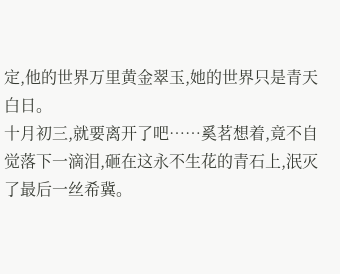定,他的世界万里黄金翠玉,她的世界只是青天白日。
十月初三,就要离开了吧……奚茗想着,竟不自觉落下一滴泪,砸在这永不生花的青石上,泯灭了最后一丝希冀。